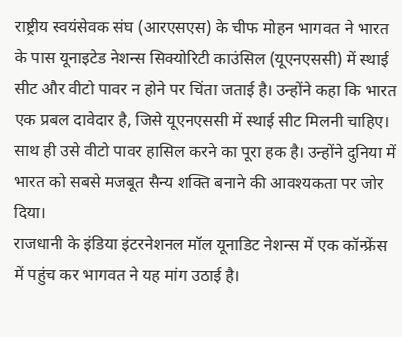राष्ट्रीय स्वयंसेवक संघ (आरएसएस) के चीफ मोहन भागवत ने भारत के पास यूनाइटेड नेशन्स सिक्योरिटी काउंसिल (यूएनएससी) में स्थाई सीट और वीटो पावर न होने पर चिंता जताई है। उन्होंने कहा कि भारत एक प्रबल दावेदार है, जिसे यूएनएससी में स्थाई सीट मिलनी चाहिए। साथ ही उसे वीटो पावर हासिल करने का पूरा हक है। उन्होंने दुनिया में भारत को सबसे मजबूत सैन्य शक्ति बनाने की आवश्यकता पर जोर दिया।
राजधानी के इंडिया इंटरनेशनल मॉल यूनाडिट नेशन्स में एक कॉन्फ्रेंस में पहुंच कर भागवत ने यह मांग उठाई है।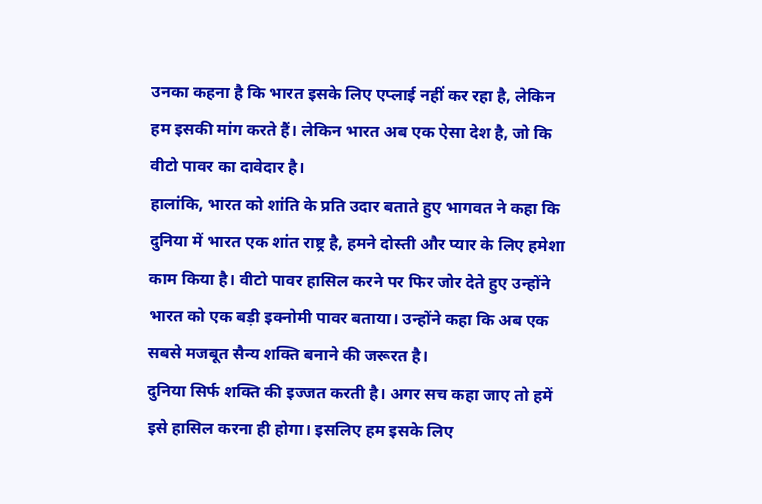उनका कहना है कि भारत इसके लिए एप्लाई नहीं कर रहा है, लेकिन हम इसकी मांग करते हैं। लेकिन भारत अब एक ऐसा देश है, जो कि वीटो पावर का दावेदार है।
हालांकि, भारत को शांति के प्रति उदार बताते हुए भागवत ने कहा कि दुनिया में भारत एक शांत राष्ट्र है, हमने दोस्ती और प्यार के लिए हमेशा काम किया है। वीटो पावर हासिल करने पर फिर जोर देते हुए उन्होंने भारत को एक बड़ी इक्नोमी पावर बताया। उन्होंने कहा कि अब एक सबसे मजबूत सैन्य शक्ति बनाने की जरूरत है।
दुनिया सिर्फ शक्ति की इज्जत करती है। अगर सच कहा जाए तो हमें इसे हासिल करना ही होगा। इसलिए हम इसके लिए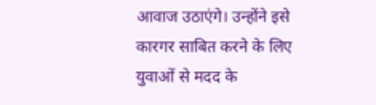आवाज उठाएंगे। उन्होंने इसे कारगर साबित करने के लिए युवाओं से मदद के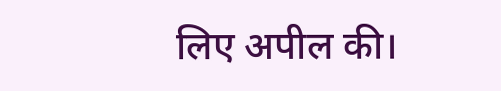लिए अपील की।